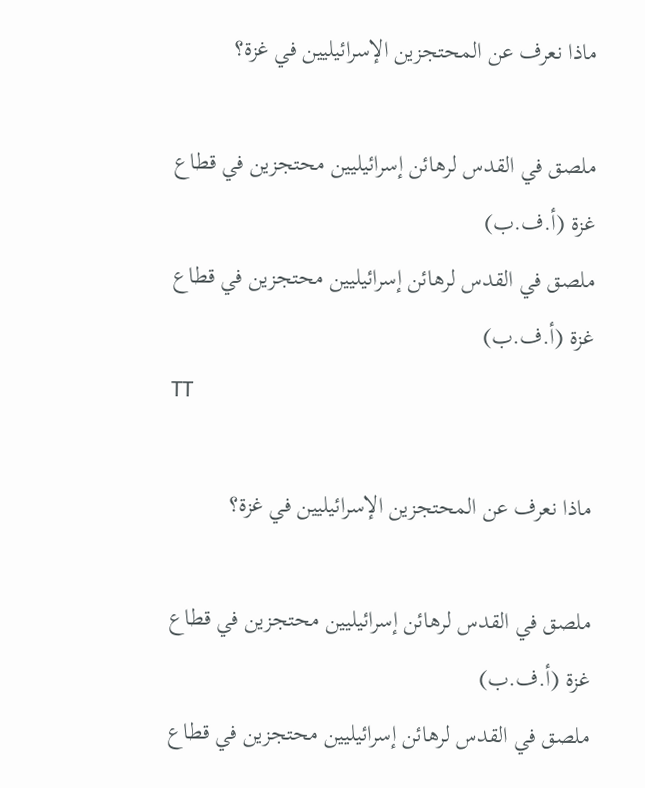ماذا نعرف عن المحتجزين الإسرائيليين في غزة؟

ملصق في القدس لرهائن إسرائيليين محتجزين في قطاع غزة (أ.ف.ب)
ملصق في القدس لرهائن إسرائيليين محتجزين في قطاع غزة (أ.ف.ب)
TT

ماذا نعرف عن المحتجزين الإسرائيليين في غزة؟

ملصق في القدس لرهائن إسرائيليين محتجزين في قطاع غزة (أ.ف.ب)
ملصق في القدس لرهائن إسرائيليين محتجزين في قطاع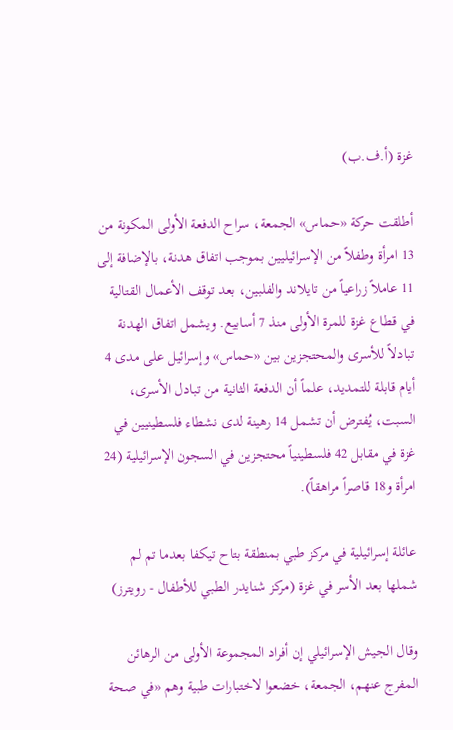غزة (أ.ف.ب)

أطلقت حركة «حماس» الجمعة، سراح الدفعة الأولى المكونة من 13 امرأة وطفلاً من الإسرائيليين بموجب اتفاق هدنة، بالإضافة إلى 11 عاملاً زراعياً من تايلاند والفلبين، بعد توقف الأعمال القتالية في قطاع غزة للمرة الأولى منذ 7 أسابيع. ويشمل اتفاق الهدنة تبادلاً للأسرى والمحتجزين بين «حماس» وإسرائيل على مدى 4 أيام قابلة للتمديد، علماً أن الدفعة الثانية من تبادل الأسرى، السبت، يُفترض أن تشمل 14 رهينة لدى نشطاء فلسطينيين في غزة في مقابل 42 فلسطينياً محتجزين في السجون الإسرائيلية (24 امرأة و18 قاصراً مراهقاً).

عائلة إسرائيلية في مركز طبي بمنطقة بتاح تيكفا بعدما تم لم شملها بعد الأسر في غزة (مركز شنايدر الطبي للأطفال - رويترز)

وقال الجيش الإسرائيلي إن أفراد المجموعة الأولى من الرهائن المفرج عنهم، الجمعة، خضعوا لاختبارات طبية وهم «في صحة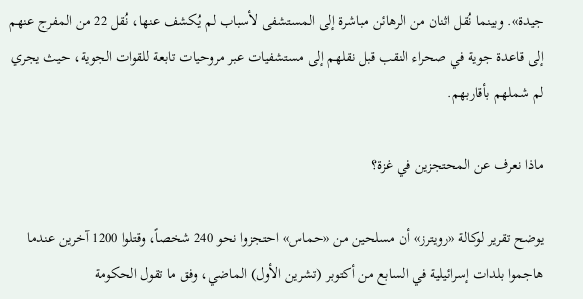جيدة». وبينما نُقل اثنان من الرهائن مباشرة إلى المستشفى لأسباب لم يُكشف عنها، نُقل 22 من المفرج عنهم إلى قاعدة جوية في صحراء النقب قبل نقلهم إلى مستشفيات عبر مروحيات تابعة للقوات الجوية، حيث يجري لم شملهم بأقاربهم.

ماذا نعرف عن المحتجزين في غزة؟

يوضح تقرير لوكالة «رويترز» أن مسلحين من «حماس» احتجزوا نحو 240 شخصاً، وقتلوا 1200 آخرين عندما هاجموا بلدات إسرائيلية في السابع من أكتوبر (تشرين الأول) الماضي، وفق ما تقول الحكومة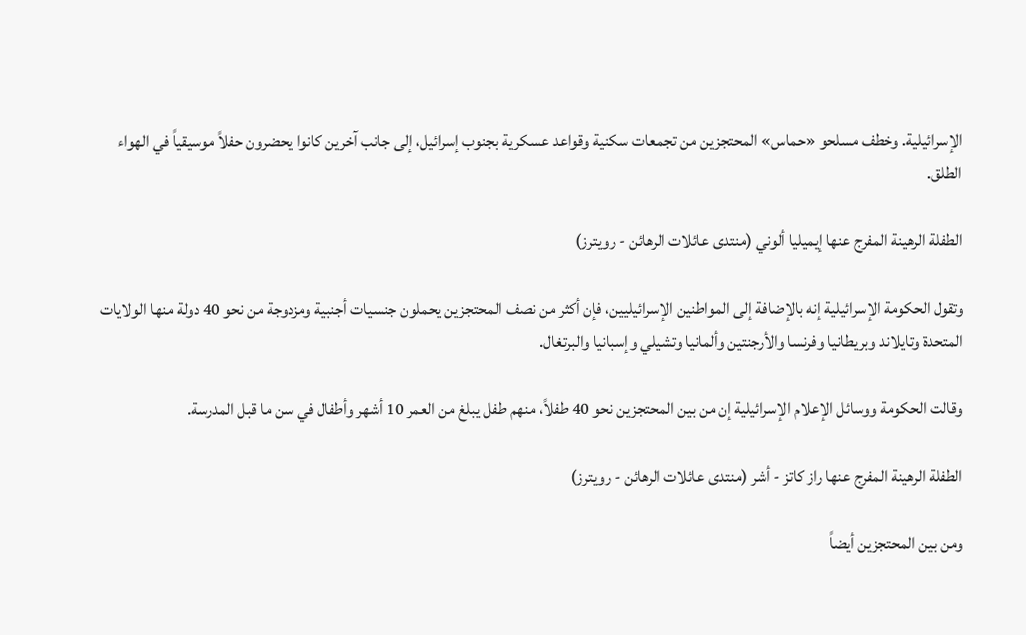الإسرائيلية. وخطف مسلحو «حماس» المحتجزين من تجمعات سكنية وقواعد عسكرية بجنوب إسرائيل، إلى جانب آخرين كانوا يحضرون حفلاً موسيقياً في الهواء الطلق.

الطفلة الرهينة المفرج عنها إيميليا ألوني (منتدى عائلات الرهائن - رويترز)

وتقول الحكومة الإسرائيلية إنه بالإضافة إلى المواطنين الإسرائيليين، فإن أكثر من نصف المحتجزين يحملون جنسيات أجنبية ومزدوجة من نحو 40 دولة منها الولايات المتحدة وتايلاند وبريطانيا وفرنسا والأرجنتين وألمانيا وتشيلي وإسبانيا والبرتغال.

وقالت الحكومة ووسائل الإعلام الإسرائيلية إن من بين المحتجزين نحو 40 طفلاً، منهم طفل يبلغ من العمر 10 أشهر وأطفال في سن ما قبل المدرسة.

الطفلة الرهينة المفرج عنها راز كاتز - أشر (منتدى عائلات الرهائن - رويترز)

ومن بين المحتجزين أيضاً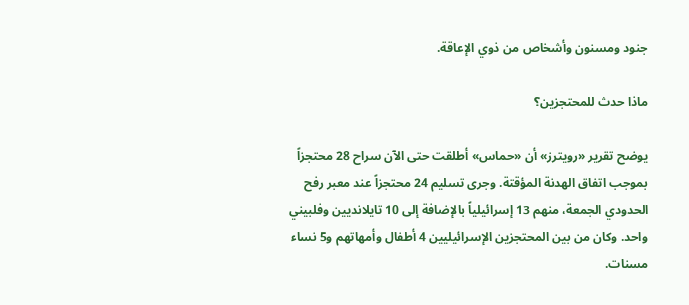جنود ومسنون وأشخاص من ذوي الإعاقة.

ماذا حدث للمحتجزين؟

يوضح تقرير «رويترز» أن «حماس» أطلقت حتى الآن سراح 28 محتجزاً بموجب اتفاق الهدنة المؤقتة. وجرى تسليم 24 محتجزاً عند معبر رفح الحدودي الجمعة، منهم 13 إسرائيلياً بالإضافة إلى 10 تايلانديين وفلبيني واحد. وكان من بين المحتجزين الإسرائيليين 4 أطفال وأمهاتهم و5 نساء مسنات.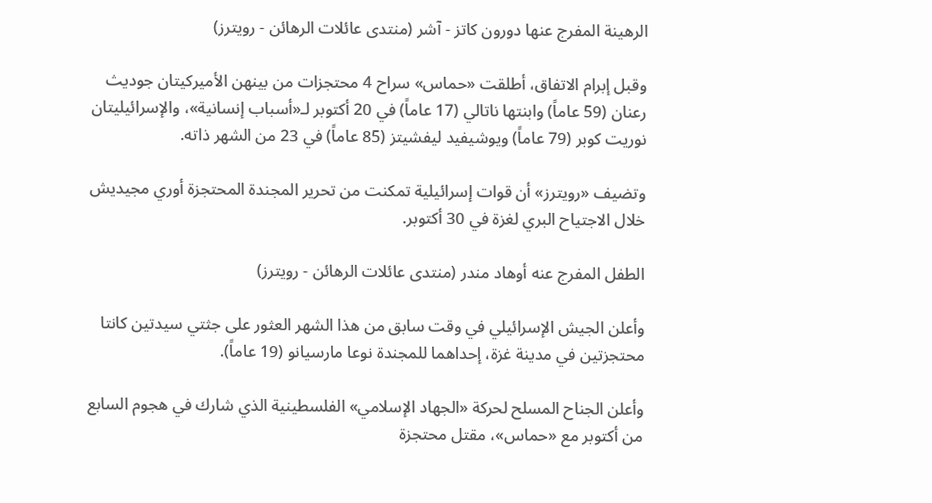الرهينة المفرج عنها دورون كاتز - آشر (منتدى عائلات الرهائن - رويترز)

وقبل إبرام الاتفاق، أطلقت «حماس» سراح 4 محتجزات من بينهن الأميركيتان جوديث رعنان (59 عاماً) وابنتها ناتالي (17 عاماً) في 20 أكتوبر لـ«أسباب إنسانية»، والإسرائيليتان نوريت كوبر (79 عاماً) ويوشيفيد ليفشيتز (85 عاماً) في 23 من الشهر ذاته.

وتضيف «رويترز» أن قوات إسرائيلية تمكنت من تحرير المجندة المحتجزة أوري مجيديش خلال الاجتياح البري لغزة في 30 أكتوبر.

الطفل المفرج عنه أوهاد مندر (منتدى عائلات الرهائن - رويترز)

وأعلن الجيش الإسرائيلي في وقت سابق من هذا الشهر العثور على جثتي سيدتين كانتا محتجزتين في مدينة غزة، إحداهما للمجندة نوعا مارسيانو (19 عاماً).

وأعلن الجناح المسلح لحركة «الجهاد الإسلامي» الفلسطينية الذي شارك في هجوم السابع من أكتوبر مع «حماس»، مقتل محتجزة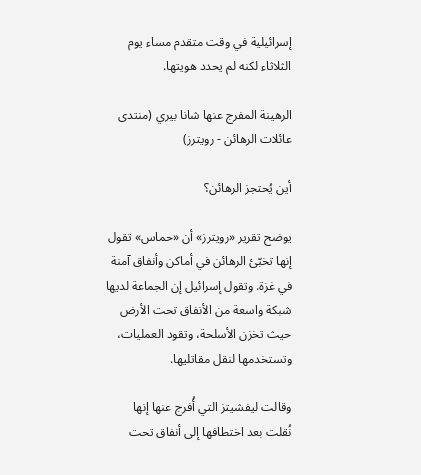إسرائيلية في وقت متقدم مساء يوم الثلاثاء لكنه لم يحدد هويتها.

الرهينة المفرج عنها شانا بيري (منتدى عائلات الرهائن - رويترز)

أين يُحتجز الرهائن؟

يوضح تقرير «رويترز» أن «حماس» تقول إنها تخبّئ الرهائن في أماكن وأنفاق آمنة في غزة. وتقول إسرائيل إن الجماعة لديها شبكة واسعة من الأنفاق تحت الأرض حيث تخزن الأسلحة، وتقود العمليات، وتستخدمها لنقل مقاتليها.

وقالت ليفشيتز التي أُفرج عنها إنها نُقلت بعد اختطافها إلى أنفاق تحت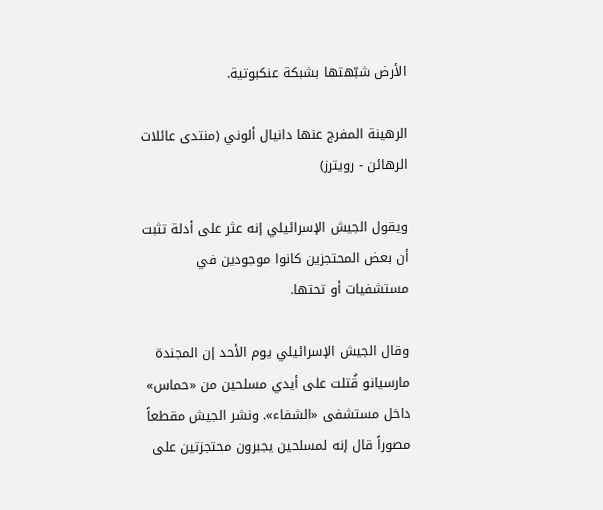الأرض شبّهتها بشبكة عنكبوتية.

الرهينة المفرج عنها دانيال ألوني (منتدى عائلات الرهائن - رويترز)

ويقول الجيش الإسرائيلي إنه عثر على أدلة تثبت أن بعض المحتجزين كانوا موجودين في مستشفيات أو تحتها.

وقال الجيش الإسرائيلي يوم الأحد إن المجندة مارسيانو قُتلت على أيدي مسلحين من «حماس» داخل مستشفى «الشفاء». ونشر الجيش مقطعاً مصوراً قال إنه لمسلحين يجبرون محتجزتين على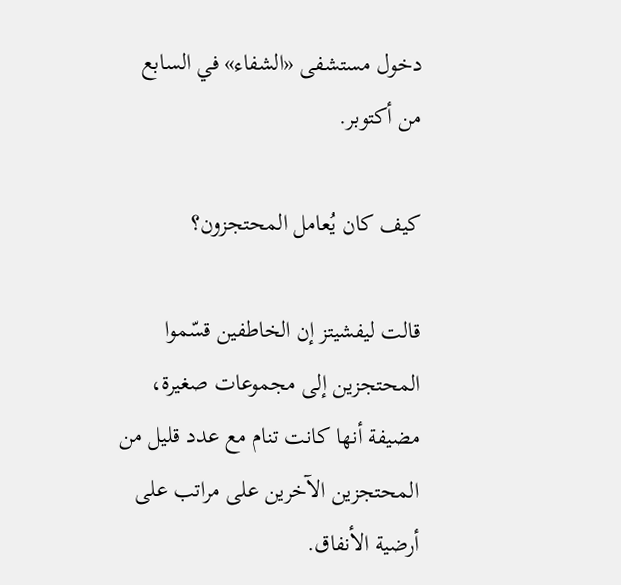دخول مستشفى «الشفاء» في السابع من أكتوبر.

كيف كان يُعامل المحتجزون؟

قالت ليفشيتز إن الخاطفين قسّموا المحتجزين إلى مجموعات صغيرة، مضيفة أنها كانت تنام مع عدد قليل من المحتجزين الآخرين على مراتب على أرضية الأنفاق.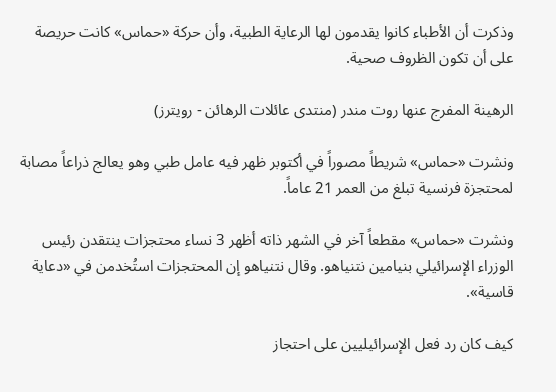وذكرت أن الأطباء كانوا يقدمون لها الرعاية الطبية، وأن حركة «حماس» كانت حريصة على أن تكون الظروف صحية.

الرهينة المفرج عنها روت مندر (منتدى عائلات الرهائن - رويترز)

ونشرت «حماس» شريطاً مصوراً في أكتوبر ظهر فيه عامل طبي وهو يعالج ذراعاً مصابة لمحتجزة فرنسية تبلغ من العمر 21 عاماً.

ونشرت «حماس» مقطعاً آخر في الشهر ذاته أظهر 3 نساء محتجزات ينتقدن رئيس الوزراء الإسرائيلي بنيامين نتنياهو. وقال نتنياهو إن المحتجزات استُخدمن في «دعاية قاسية».

كيف كان رد فعل الإسرائيليين على احتجاز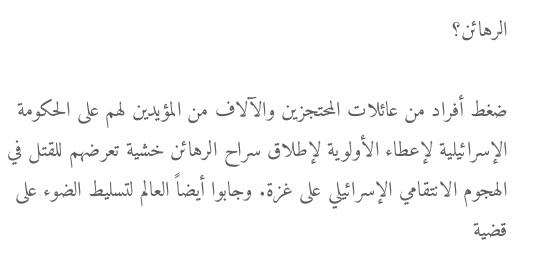الرهائن؟

ضغط أفراد من عائلات المحتجزين والآلاف من المؤيدين لهم على الحكومة الإسرائيلية لإعطاء الأولوية لإطلاق سراح الرهائن خشية تعرضهم للقتل في الهجوم الانتقامي الإسرائيلي على غزة. وجابوا أيضاً العالم لتسليط الضوء على قضية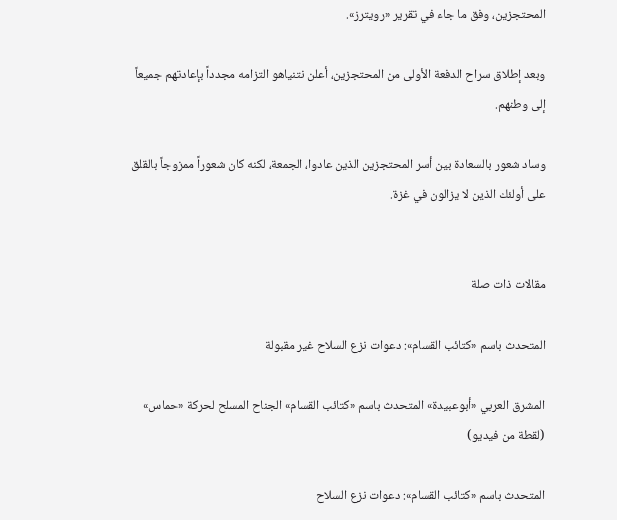المحتجزين، وفق ما جاء في تقرير «رويترز».

وبعد إطلاق سراح الدفعة الأولى من المحتجزين، أعلن نتنياهو التزامه مجدداً بإعادتهم جميعاً إلى وطنهم.

وساد شعور بالسعادة بين أسر المحتجزين الذين عادوا، الجمعة، لكنه كان شعوراً ممزوجاً بالقلق على أولئك الذين لا يزالون في غزة.


مقالات ذات صلة

المتحدث باسم «كتائب القسام»: دعوات نزع السلاح غير مقبولة

المشرق العربي «أبوعبيدة» المتحدث باسم «كتائب القسام» الجناح المسلح لحركة «حماس» (لقطة من فيديو)

المتحدث باسم «كتائب القسام»: دعوات نزع السلاح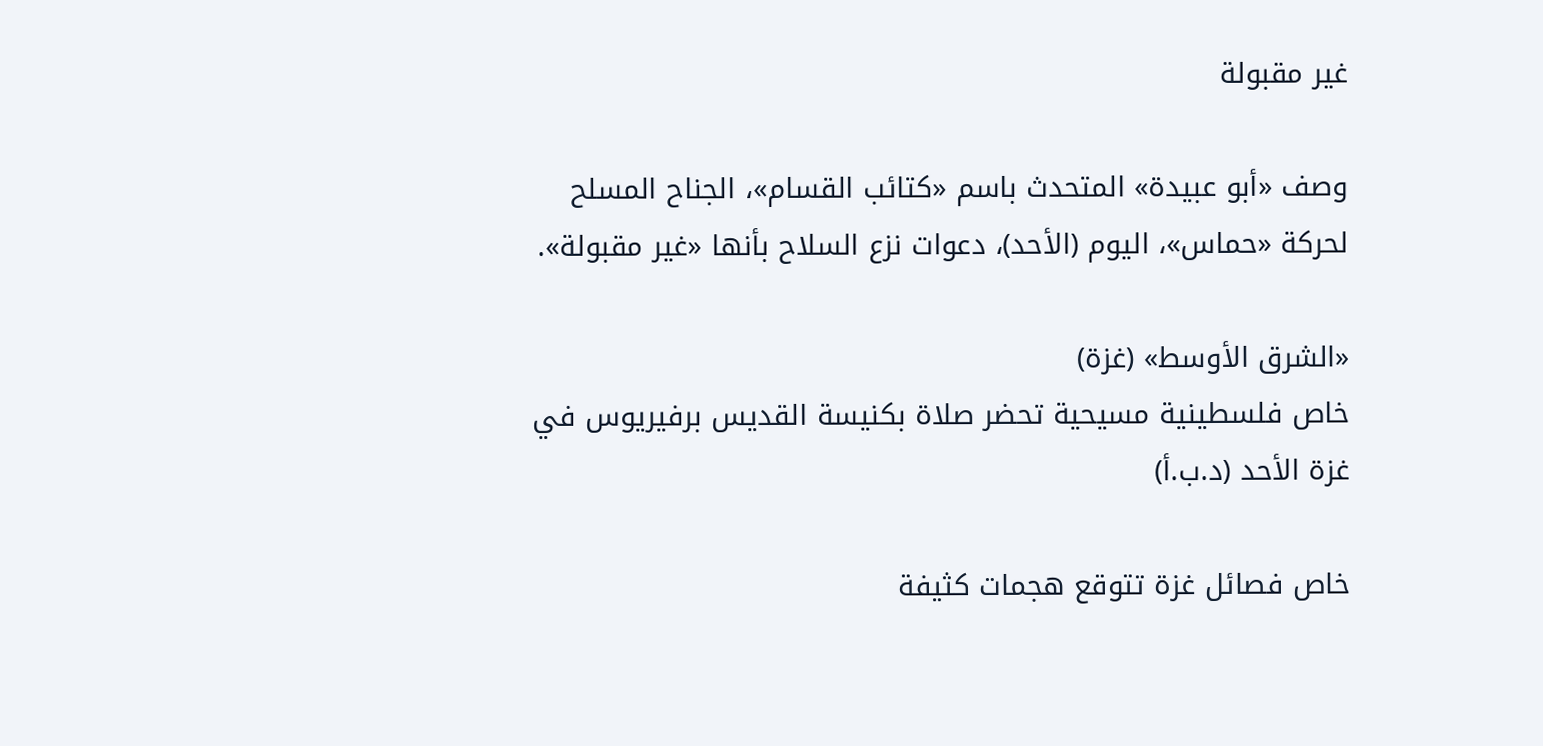غير مقبولة

وصف «أبو عبيدة» المتحدث باسم «كتائب القسام»، الجناح المسلح لحركة «حماس»، اليوم (الأحد)، دعوات نزع السلاح بأنها «غير مقبولة».

«الشرق الأوسط» (غزة)
خاص فلسطينية مسيحية تحضر صلاة بكنيسة القديس برفيريوس في غزة الأحد (د.ب.أ)

خاص فصائل غزة تتوقع هجمات كثيفة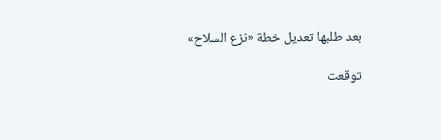بعد طلبها تعديل خطة «نزع السلاح»

توقعت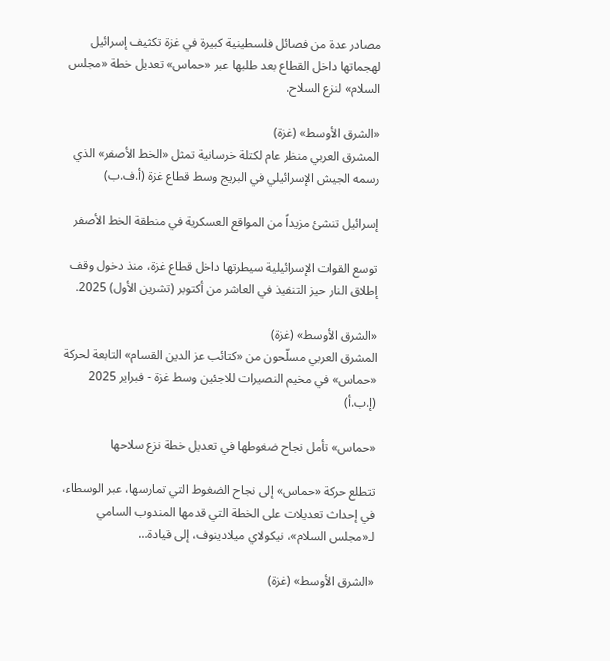مصادر عدة من فصائل فلسطينية كبيرة في غزة تكثيف إسرائيل لهجماتها داخل القطاع بعد طلبها عبر «حماس» تعديل خطة «مجلس السلام» لنزع السلاح.

«الشرق الأوسط» (غزة)
المشرق العربي منظر عام لكتلة خرسانية تمثل «الخط الأصفر» الذي رسمه الجيش الإسرائيلي في البريج وسط قطاع غزة (أ.ف.ب)

إسرائيل تنشئ مزيداً من المواقع العسكرية في منطقة الخط الأصفر

توسع القوات الإسرائيلية سيطرتها داخل قطاع غزة، منذ دخول وقف إطلاق النار حيز التنفيذ في العاشر من أكتوبر (تشرين الأول) 2025.

«الشرق الأوسط» (غزة)
المشرق العربي مسلّحون من «كتائب عز الدين القسام» التابعة لحركة «حماس» في مخيم النصيرات للاجئين وسط غزة - فبراير 2025 (إ.ب.أ)

«حماس» تأمل نجاح ضغوطها في تعديل خطة نزع سلاحها

تتطلع حركة «حماس» إلى نجاح الضغوط التي تمارسها، عبر الوسطاء، في إحداث تعديلات على الخطة التي قدمها المندوب السامي لـ«مجلس السلام»، نيكولاي ميلادينوف، إلى قيادة…

«الشرق الأوسط» (غزة)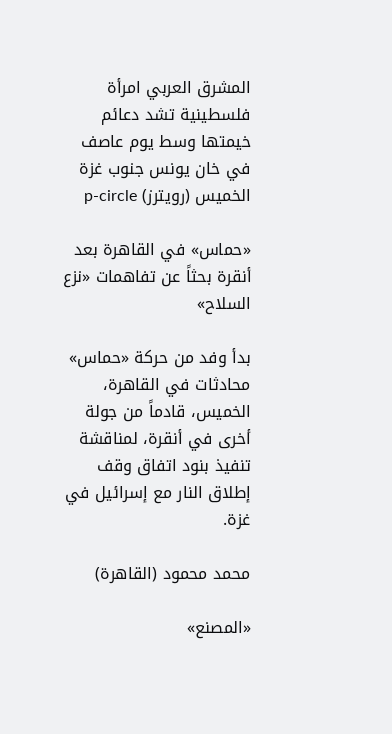المشرق العربي امرأة فلسطينية تشد دعائم خيمتها وسط يوم عاصف في خان يونس جنوب غزة الخميس (رويترز) p-circle

«حماس» في القاهرة بعد أنقرة بحثاً عن تفاهمات «نزع السلاح»

بدأ وفد من حركة «حماس» محادثات في القاهرة، الخميس، قادماً من جولة أخرى في أنقرة، لمناقشة تنفيذ بنود اتفاق وقف إطلاق النار مع إسرائيل في غزة.

محمد محمود (القاهرة)

«المصنع»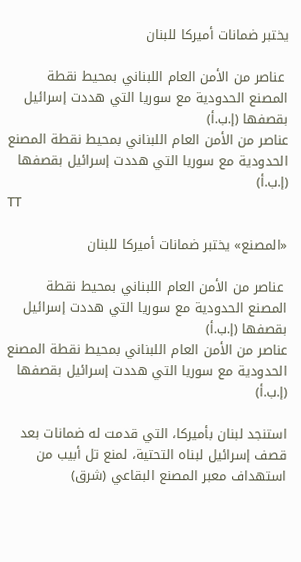يختبر ضمانات أميركا للبنان

 عناصر من الأمن العام اللبناني بمحيط نقطة المصنع الحدودية مع سوريا التي هددت إسرائيل بقصفها (إ.ب.أ)
عناصر من الأمن العام اللبناني بمحيط نقطة المصنع الحدودية مع سوريا التي هددت إسرائيل بقصفها (إ.ب.أ)
TT

«المصنع» يختبر ضمانات أميركا للبنان

 عناصر من الأمن العام اللبناني بمحيط نقطة المصنع الحدودية مع سوريا التي هددت إسرائيل بقصفها (إ.ب.أ)
عناصر من الأمن العام اللبناني بمحيط نقطة المصنع الحدودية مع سوريا التي هددت إسرائيل بقصفها (إ.ب.أ)

استنجد لبنان بأميركا، التي قدمت له ضمانات بعد قصف إسرائيل لبناه التحتية، لمنع تل أبيب من استهداف معبر المصنع البقاعي (شرق)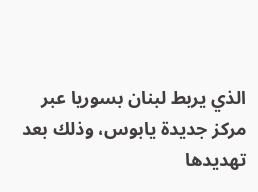الذي يربط لبنان بسوريا عبر مركز جديدة يابوس، وذلك بعد تهديدها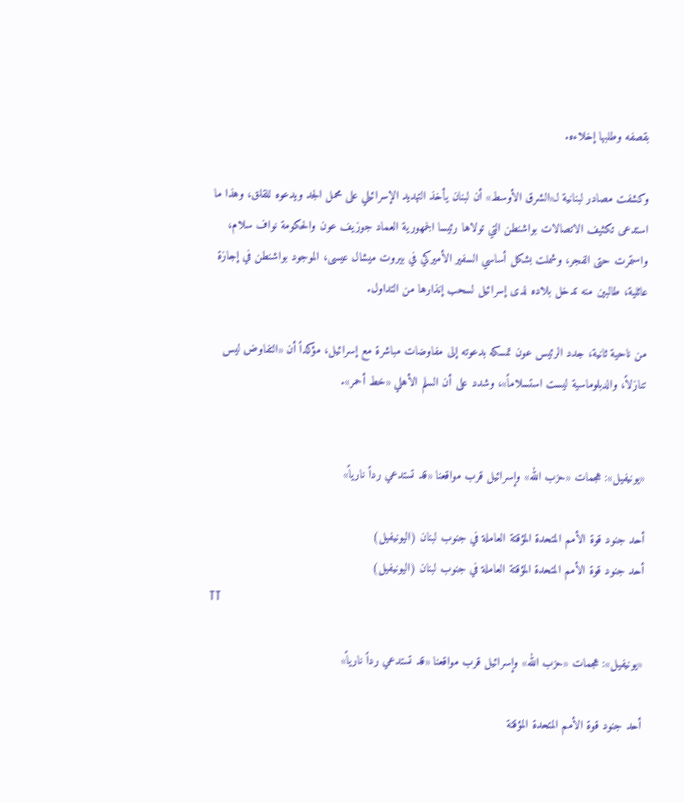بقصفه وطلبها إخلاءه.

وكشفت مصادر لبنانية لـ«الشرق الأوسط» أن لبنان يأخذ التهديد الإسرائيلي على محمل الجد ويدعوه للقلق، وهذا ما استدعى تكثيف الاتصالات بواشنطن التي تولاها رئيسا الجمهورية العماد جوزيف عون والحكومة نواف سلام، واستمرت حتى الفجر، وشملت بشكل أساسي السفير الأميركي في بيروت ميشال عيسى، الموجود بواشنطن في إجازة عائلية، طالبين منه تدخل بلاده لدى إسرائيل لسحب إنذارها من التداول.

من ناحية ثانية، جدد الرئيس عون تمسكه بدعوته إلى مفاوضات مباشرة مع إسرائيل، مؤكداً أن «التفاوض ليس تنازلاً، والدبلوماسية ليست استسلاماً»، وشدد على أن السلم الأهلي «خط أحمر».


«يونيفيل»: هجمات «حزب الله» وإسرائيل قرب مواقعنا «قد تستدعي رداً نارياً»

أحد جنود قوة الأمم المتحدة المؤقتة العاملة في جنوب لبنان (اليونيفيل)
أحد جنود قوة الأمم المتحدة المؤقتة العاملة في جنوب لبنان (اليونيفيل)
TT

«يونيفيل»: هجمات «حزب الله» وإسرائيل قرب مواقعنا «قد تستدعي رداً نارياً»

أحد جنود قوة الأمم المتحدة المؤقتة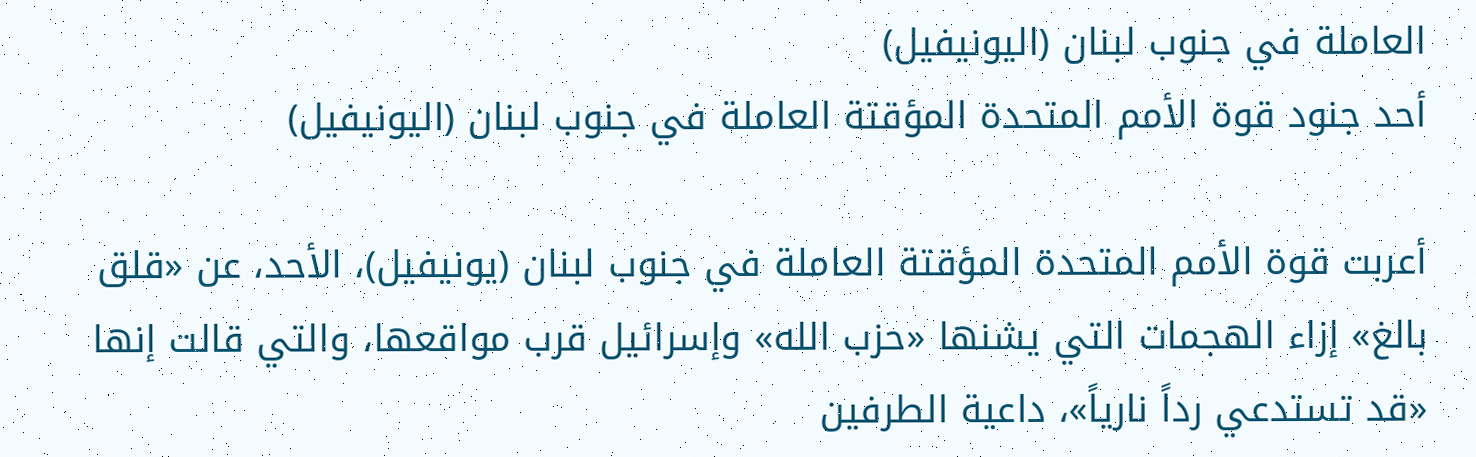العاملة في جنوب لبنان (اليونيفيل)
أحد جنود قوة الأمم المتحدة المؤقتة العاملة في جنوب لبنان (اليونيفيل)

أعربت قوة الأمم المتحدة المؤقتة العاملة في جنوب لبنان (يونيفيل)، الأحد، عن «قلق بالغ» إزاء الهجمات التي يشنها «حزب الله» وإسرائيل قرب مواقعها، والتي قالت إنها «قد تستدعي رداً نارياً»، داعية الطرفين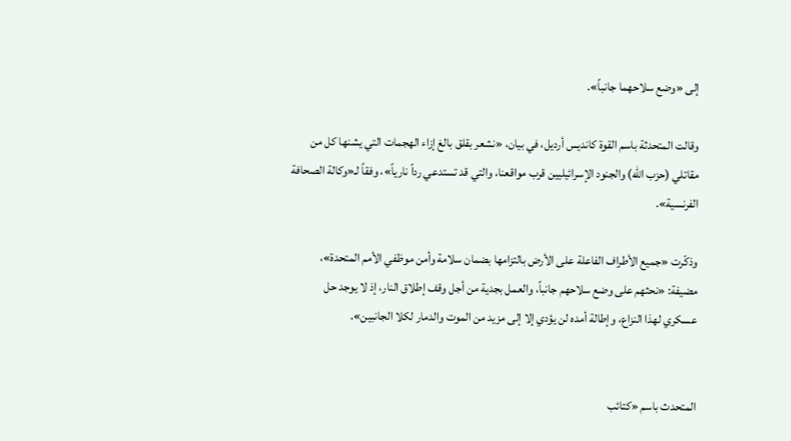إلى «وضع سلاحهما جانباً».

وقالت المتحدثة باسم القوة كانديس أرديل، في بيان، «نشعر بقلق بالغ إزاء الهجمات التي يشنها كل من مقاتلي (حزب الله) والجنود الإسرائيليين قرب مواقعنا، والتي قد تستدعي رداً نارياً»، وفقاً لـ«وكالة الصحافة الفرنسية».

وذكّرت «جميع الأطراف الفاعلة على الأرض بالتزامها بضمان سلامة وأمن موظفي الأمم المتحدة»، مضيفة: «نحثهم على وضع سلاحهم جانباً، والعمل بجدية من أجل وقف إطلاق النار، إذ لا يوجد حل عسكري لهذا النزاع، وإطالة أمده لن يؤدي إلا إلى مزيد من الموت والدمار لكلا الجانبين».


المتحدث باسم «كتائب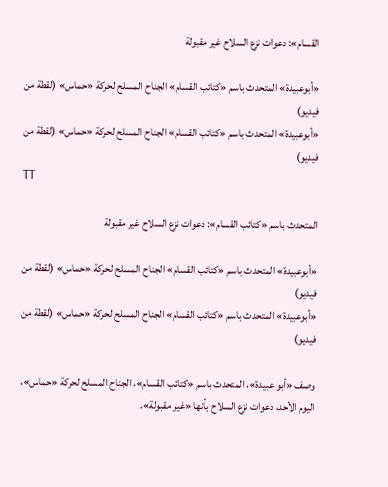القسام»: دعوات نزع السلاح غير مقبولة

«أبوعبيدة» المتحدث باسم «كتائب القسام» الجناح المسلح لحركة «حماس» (لقطة من فيديو)
«أبوعبيدة» المتحدث باسم «كتائب القسام» الجناح المسلح لحركة «حماس» (لقطة من فيديو)
TT

المتحدث باسم «كتائب القسام»: دعوات نزع السلاح غير مقبولة

«أبوعبيدة» المتحدث باسم «كتائب القسام» الجناح المسلح لحركة «حماس» (لقطة من فيديو)
«أبوعبيدة» المتحدث باسم «كتائب القسام» الجناح المسلح لحركة «حماس» (لقطة من فيديو)

وصف «أبو عبيدة»، المتحدث باسم «كتائب القسام»، الجناح المسلح لحركة «حماس»، اليوم الأحد، دعوات نزع السلاح بأنها «غير مقبولة».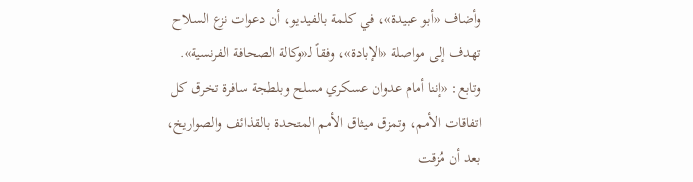وأضاف «أبو عبيدة»، في كلمة بالفيديو، أن دعوات نزع السلاح تهدف إلى مواصلة «الإبادة»، وفقاً لـ«وكالة الصحافة الفرنسية». وتابع: «إننا أمام عدوان عسكري مسلح وبلطجة سافرة تخرق كل اتفاقات الأمم، وتمزق ميثاق الأمم المتحدة بالقذائف والصواريخ، بعد أن مُزقت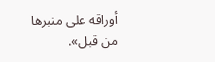أوراقه على منبرها من قبل».